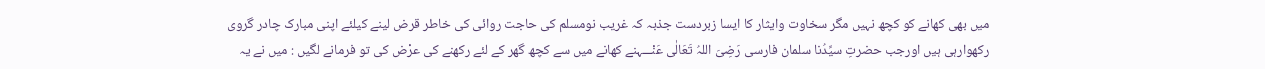میں بھی کھانے کو کچھ نہیں مگر سخاوت وایثار کا ایسا زبردست جذبہ کہ غریب نومسلم کی حاجت روائی کی خاطر قرض لینے کیلئے اپنی مبارک چادر گروی رکھوارہی ہیں اورجب حضرتِ سیِّدُنا سلمان فارسی رَضِیَ اللہُ تَعَالٰی عَنْـــہنے کھانے میں سے کچھ گھر کے لئے رکھنے کی عرْض کی تو فرمانے لگیں : میں نے یہ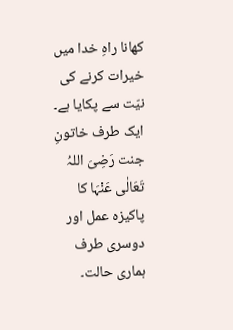کھانا راہِ خدا میں خیرات کرنے کی نیّت سے پکایا ہے۔ ایک طرف خاتونِ جنت رَضِیَ اللہُ تَعَالٰی عَنْہَا کا پاکیزہ عمل اور دوسری طرف ہماری حالت۔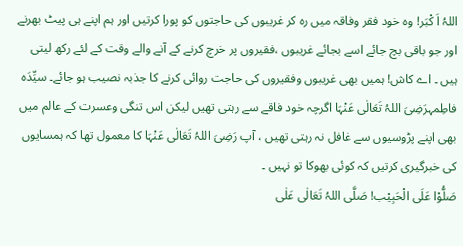اللہُ اَ کْبَر! وہ خود فقر وفاقہ میں رہ کر غریبوں کی حاجتوں کو پورا کرتیں اور ہم اپنے ہی پیٹ بھرنے اور جو باقی بچ جائے اسے بجائے غریبوں ،فقیروں پر خرچ کرنے کے آنے والے وقت کے لئے رکھ لیتی ہیں ۔ اے کاش! ہمیں بھی غریبوں وفقیروں کی حاجت روائی کرنے کا جذبہ نصیب ہو جائے۔ سیِّدَہ فاطِمہرَضِیَ اللہُ تَعَالٰی عَنْہَا اگرچہ خود فاقے سے رہتی تھیں لیکن اس تنگی وعسرت کے عالم میں بھی اپنے پڑوسیوں سے غافل نہ رہتی تھیں ، آپ رَضِیَ اللہُ تَعَالٰی عَنْہَا کا معمول تھا کہ ہمسایوں کی خبرگیری کرتیں کہ کوئی بھوکا تو نہیں ۔
صَلُّوْا عَلَی الْحَبِیْب! صَلَّی اللہُ تَعَالٰی عَلٰی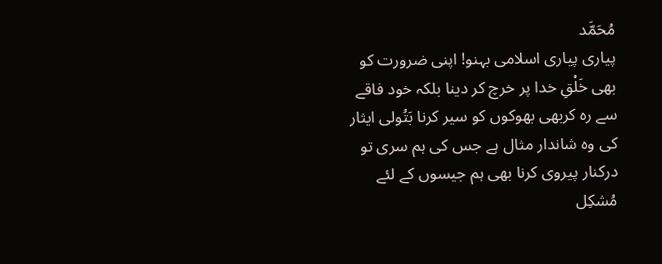مُحَمَّد
پیاری پیاری اسلامی بہنو! اپنی ضرورت کو بھی خَلْقِ خدا پر خرچ کر دینا بلکہ خود فاقے سے رہ کربھی بھوکوں کو سیر کرنا بَتُولی ایثار کی وہ شاندار مثال ہے جس کی ہم سری تو درکنار پیروی کرنا بھی ہم جیسوں کے لئے مُشکِل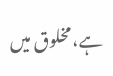ہے، مخلوق میں